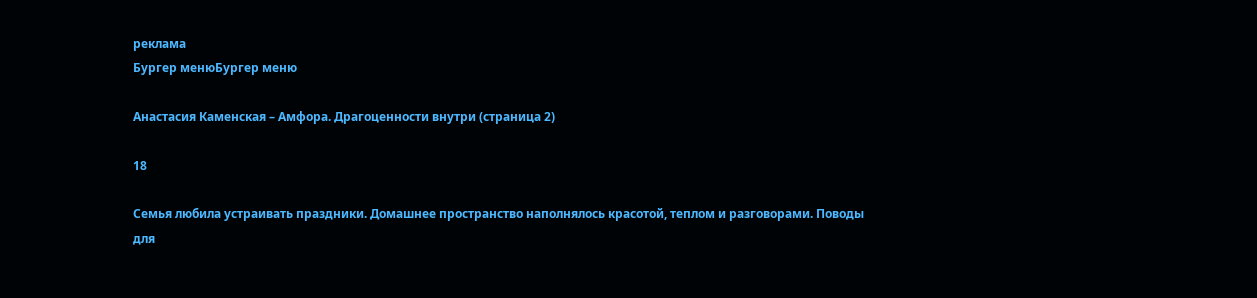реклама
Бургер менюБургер меню

Анастасия Каменская – Амфора. Драгоценности внутри (страница 2)

18

Семья любила устраивать праздники. Домашнее пространство наполнялось красотой, теплом и разговорами. Поводы для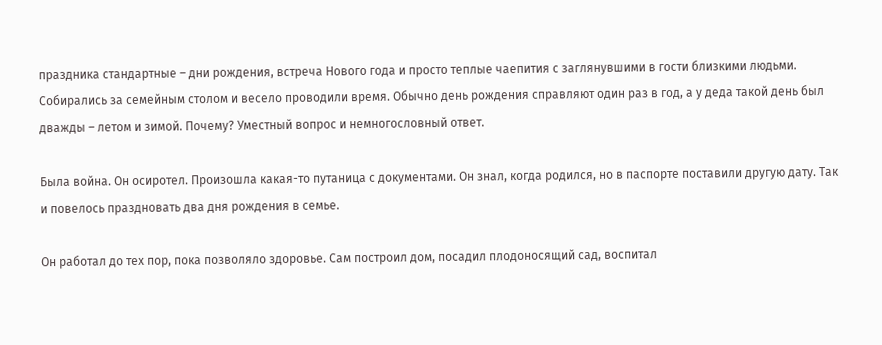праздника стандартные – дни рождения, встреча Нового года и просто теплые чаепития с заглянувшими в гости близкими людьми. Собирались за семейным столом и весело проводили время. Обычно день рождения справляют один раз в год, а у деда такой день был дважды – летом и зимой. Почему? Уместный вопрос и немногословный ответ.

Была война. Он осиротел. Произошла какая-то путаница с документами. Он знал, когда родился, но в паспорте поставили другую дату. Так и повелось праздновать два дня рождения в семье.

Он работал до тех пор, пока позволяло здоровье. Сам построил дом, посадил плодоносящий сад, воспитал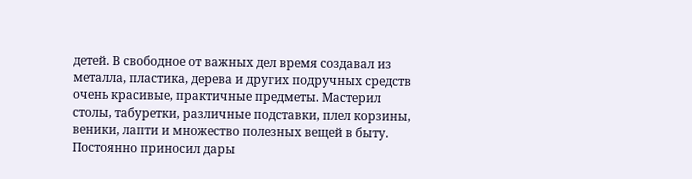детей. В свободное от важных дел время создавал из металла, пластика, дерева и других подручных средств очень красивые, практичные предметы. Мастерил столы, табуретки, различные подставки, плел корзины, веники, лапти и множество полезных вещей в быту. Постоянно приносил дары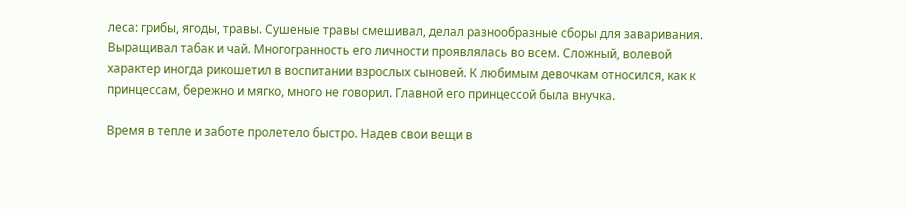леса: грибы, ягоды, травы. Сушеные травы смешивал, делал разнообразные сборы для заваривания. Выращивал табак и чай. Многогранность его личности проявлялась во всем. Сложный, волевой характер иногда рикошетил в воспитании взрослых сыновей. К любимым девочкам относился, как к принцессам, бережно и мягко, много не говорил. Главной его принцессой была внучка.

Время в тепле и заботе пролетело быстро. Надев свои вещи в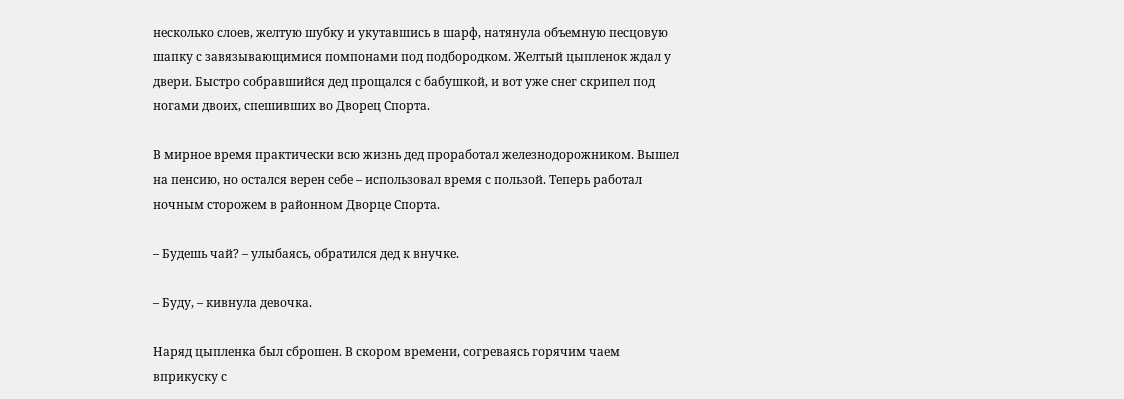несколько слоев, желтую шубку и укутавшись в шарф, натянула объемную песцовую шапку с завязывающимися помпонами под подбородком. Желтый цыпленок ждал у двери. Быстро собравшийся дед прощался с бабушкой, и вот уже снег скрипел под ногами двоих, спешивших во Дворец Спорта.

В мирное время практически всю жизнь дед проработал железнодорожником. Вышел на пенсию, но остался верен себе – использовал время с пользой. Теперь работал ночным сторожем в районном Дворце Спорта.

– Будешь чай? – улыбаясь, обратился дед к внучке.

– Буду, – кивнула девочка.

Наряд цыпленка был сброшен. В скором времени, согреваясь горячим чаем вприкуску с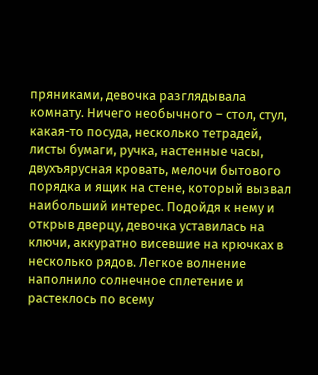пряниками, девочка разглядывала комнату. Ничего необычного – стол, стул, какая-то посуда, несколько тетрадей, листы бумаги, ручка, настенные часы, двухъярусная кровать, мелочи бытового порядка и ящик на стене, который вызвал наибольший интерес. Подойдя к нему и открыв дверцу, девочка уставилась на ключи, аккуратно висевшие на крючках в несколько рядов. Легкое волнение наполнило солнечное сплетение и растеклось по всему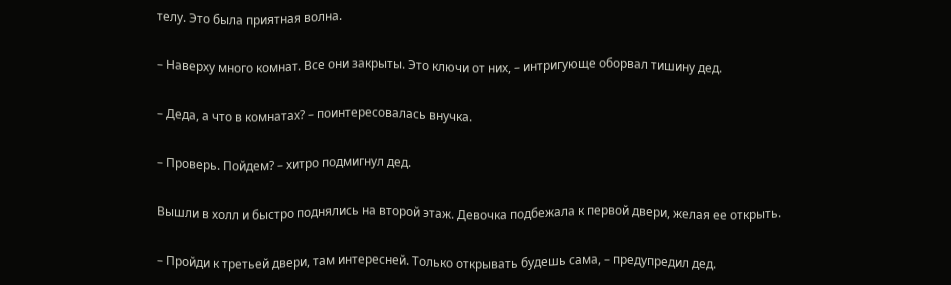телу. Это была приятная волна.

– Наверху много комнат. Все они закрыты. Это ключи от них, – интригующе оборвал тишину дед.

– Деда, а что в комнатах? – поинтересовалась внучка.

– Проверь. Пойдем? – хитро подмигнул дед.

Вышли в холл и быстро поднялись на второй этаж. Девочка подбежала к первой двери, желая ее открыть.

– Пройди к третьей двери, там интересней. Только открывать будешь сама, – предупредил дед.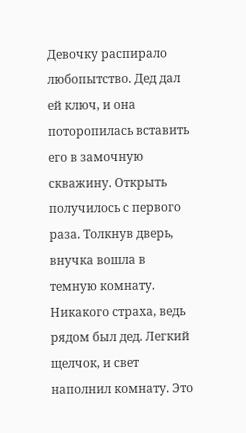Девочку распирало любопытство. Дед дал ей ключ, и она поторопилась вставить его в замочную скважину. Открыть получилось с первого раза. Толкнув дверь, внучка вошла в темную комнату. Никакого страха, ведь рядом был дед. Легкий щелчок, и свет наполнил комнату. Это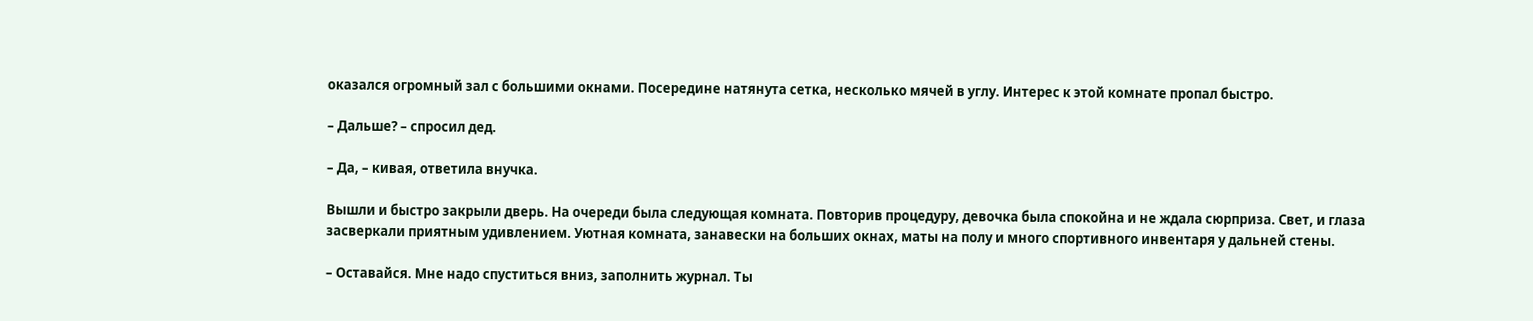оказался огромный зал с большими окнами. Посередине натянута сетка, несколько мячей в углу. Интерес к этой комнате пропал быстро.

– Дальше? – спросил дед.

– Да, – кивая, ответила внучка.

Вышли и быстро закрыли дверь. На очереди была следующая комната. Повторив процедуру, девочка была спокойна и не ждала сюрприза. Свет, и глаза засверкали приятным удивлением. Уютная комната, занавески на больших окнах, маты на полу и много спортивного инвентаря у дальней стены.

– Оставайся. Мне надо спуститься вниз, заполнить журнал. Ты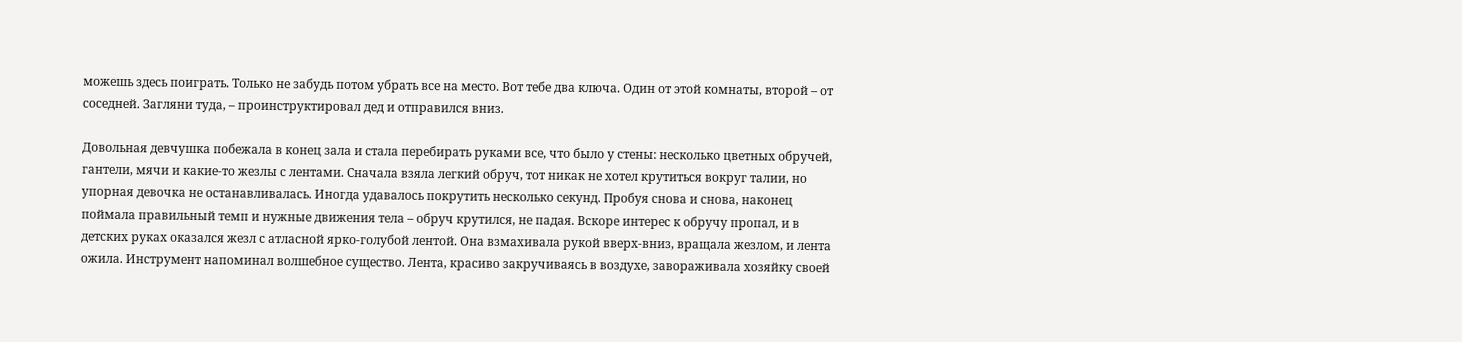можешь здесь поиграть. Только не забудь потом убрать все на место. Вот тебе два ключа. Один от этой комнаты, второй – от соседней. Загляни туда, – проинструктировал дед и отправился вниз.

Довольная девчушка побежала в конец зала и стала перебирать руками все, что было у стены: несколько цветных обручей, гантели, мячи и какие-то жезлы с лентами. Сначала взяла легкий обруч, тот никак не хотел крутиться вокруг талии, но упорная девочка не останавливалась. Иногда удавалось покрутить несколько секунд. Пробуя снова и снова, наконец поймала правильный темп и нужные движения тела – обруч крутился, не падая. Вскоре интерес к обручу пропал, и в детских руках оказался жезл с атласной ярко-голубой лентой. Она взмахивала рукой вверх-вниз, вращала жезлом, и лента ожила. Инструмент напоминал волшебное существо. Лента, красиво закручиваясь в воздухе, завораживала хозяйку своей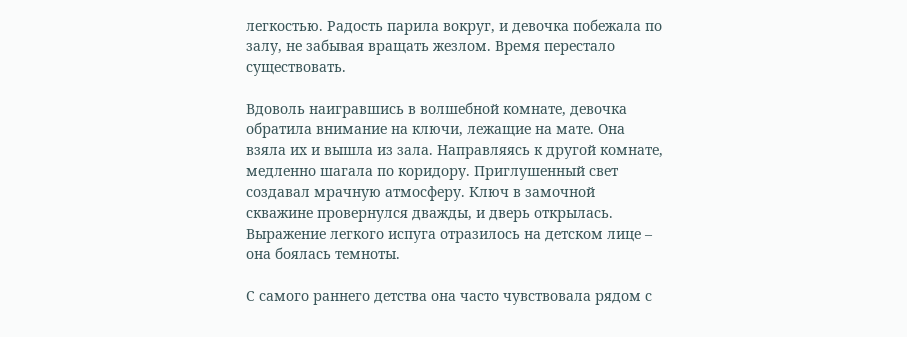легкостью. Радость парила вокруг, и девочка побежала по залу, не забывая вращать жезлом. Время перестало существовать.

Вдоволь наигравшись в волшебной комнате, девочка обратила внимание на ключи, лежащие на мате. Она взяла их и вышла из зала. Направляясь к другой комнате, медленно шагала по коридору. Приглушенный свет создавал мрачную атмосферу. Ключ в замочной скважине провернулся дважды, и дверь открылась. Выражение легкого испуга отразилось на детском лице – она боялась темноты.

С самого раннего детства она часто чувствовала рядом с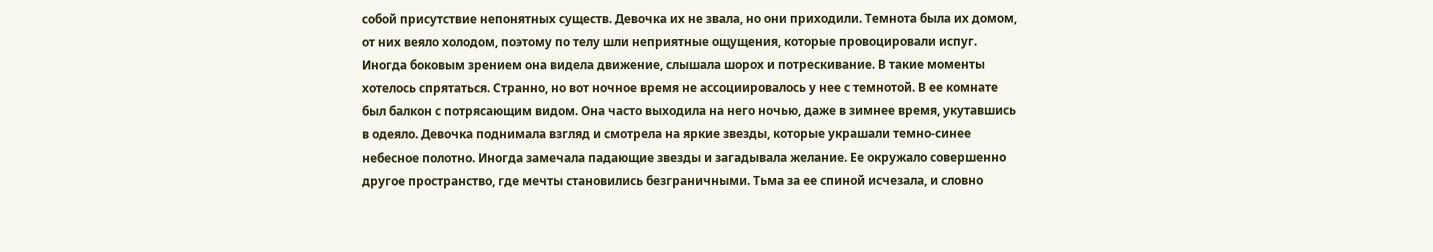собой присутствие непонятных существ. Девочка их не звала, но они приходили. Темнота была их домом, от них веяло холодом, поэтому по телу шли неприятные ощущения, которые провоцировали испуг. Иногда боковым зрением она видела движение, слышала шорох и потрескивание. В такие моменты хотелось спрятаться. Странно, но вот ночное время не ассоциировалось у нее с темнотой. В ее комнате был балкон с потрясающим видом. Она часто выходила на него ночью, даже в зимнее время, укутавшись в одеяло. Девочка поднимала взгляд и смотрела на яркие звезды, которые украшали темно-синее небесное полотно. Иногда замечала падающие звезды и загадывала желание. Ее окружало совершенно другое пространство, где мечты становились безграничными. Тьма за ее спиной исчезала, и словно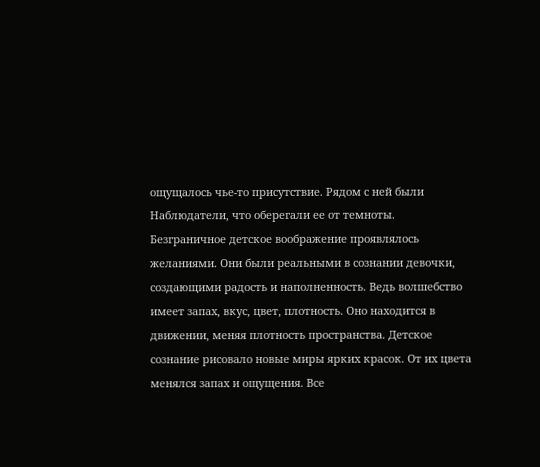ощущалось чье-то присутствие. Рядом с ней были Наблюдатели, что оберегали ее от темноты. Безграничное детское воображение проявлялось желаниями. Они были реальными в сознании девочки, создающими радость и наполненность. Ведь волшебство имеет запах, вкус, цвет, плотность. Оно находится в движении, меняя плотность пространства. Детское сознание рисовало новые миры ярких красок. От их цвета менялся запах и ощущения. Все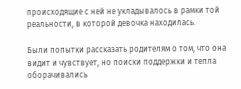происходящие с ней не укладывалось в рамки той реальности, в которой девочка находилась.

Были попытки рассказать родителям о том, что она видит и чувствует, но поиски поддержки и тепла оборачивались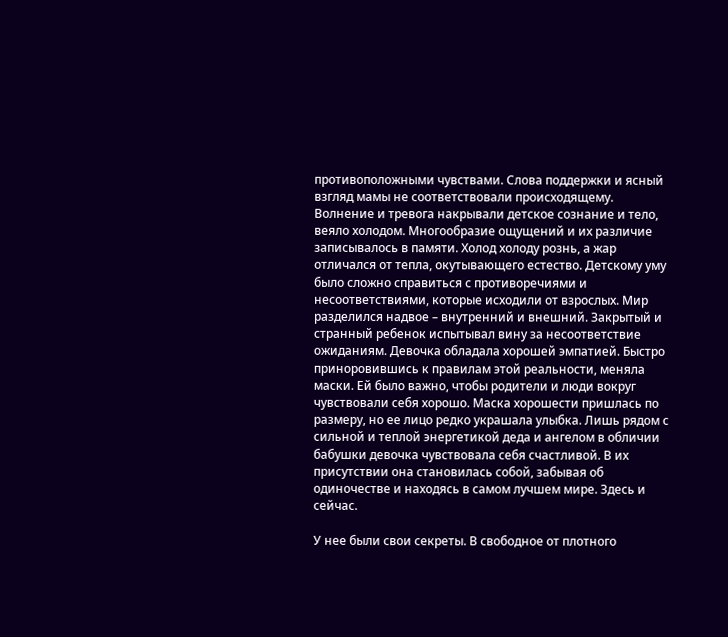противоположными чувствами. Слова поддержки и ясный взгляд мамы не соответствовали происходящему. Волнение и тревога накрывали детское сознание и тело, веяло холодом. Многообразие ощущений и их различие записывалось в памяти. Холод холоду рознь, а жар отличался от тепла, окутывающего естество. Детскому уму было сложно справиться с противоречиями и несоответствиями, которые исходили от взрослых. Мир разделился надвое – внутренний и внешний. Закрытый и странный ребенок испытывал вину за несоответствие ожиданиям. Девочка обладала хорошей эмпатией. Быстро приноровившись к правилам этой реальности, меняла маски. Ей было важно, чтобы родители и люди вокруг чувствовали себя хорошо. Маска хорошести пришлась по размеру, но ее лицо редко украшала улыбка. Лишь рядом с сильной и теплой энергетикой деда и ангелом в обличии бабушки девочка чувствовала себя счастливой. В их присутствии она становилась собой, забывая об одиночестве и находясь в самом лучшем мире. Здесь и сейчас.

У нее были свои секреты. В свободное от плотного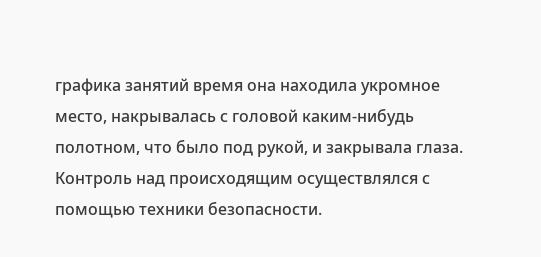графика занятий время она находила укромное место, накрывалась с головой каким-нибудь полотном, что было под рукой, и закрывала глаза. Контроль над происходящим осуществлялся с помощью техники безопасности.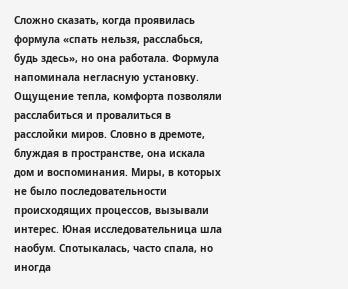Сложно сказать, когда проявилась формула «спать нельзя, расслабься, будь здесь», но она работала. Формула напоминала негласную установку. Ощущение тепла, комфорта позволяли расслабиться и провалиться в расслойки миров. Словно в дремоте, блуждая в пространстве, она искала дом и воспоминания. Миры, в которых не было последовательности происходящих процессов, вызывали интерес. Юная исследовательница шла наобум. Спотыкалась, часто спала, но иногда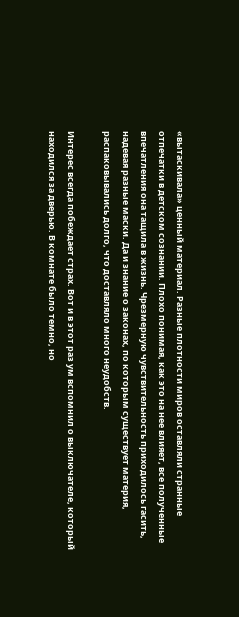«вытаскивала» ценный материал. Разные плотности миров оставляли странные отпечатки в детском сознании. Плохо понимая, как это на нее влияет, все полученные впечатления она тащила в жизнь. Чрезмерную чувствительность приходилось гасить, надевая разные маски. Да и знание о законах, по которым существует материя, распаковывались долго, что доставляло много неудобств.

Интерес всегда побеждает страх. Вот и в этот раз ум вспомнил о выключателе, который находился за дверью. В комнате было темно, но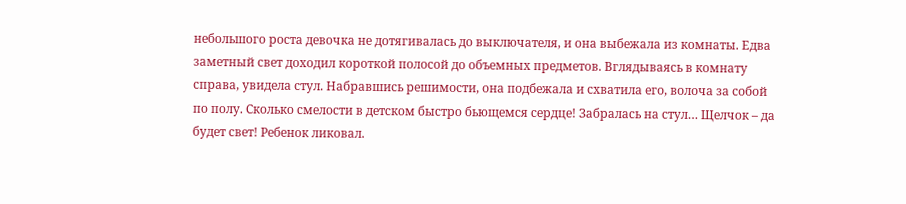небольшого роста девочка не дотягивалась до выключателя, и она выбежала из комнаты. Едва заметный свет доходил короткой полосой до объемных предметов. Вглядываясь в комнату справа, увидела стул. Набравшись решимости, она подбежала и схватила его, волоча за собой по полу. Сколько смелости в детском быстро бьющемся сердце! Забралась на стул… Щелчок – да будет свет! Ребенок ликовал.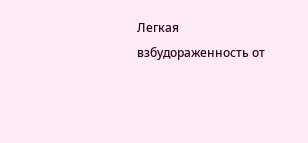Легкая взбудораженность от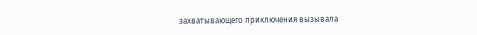захватывающего приключения вызывала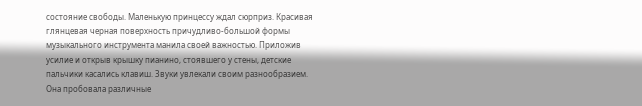состояние свободы. Маленькую принцессу ждал сюрприз. Красивая глянцевая черная поверхность причудливо-большой формы музыкального инструмента манила своей важностью. Приложив усилие и открыв крышку пианино, стоявшего у стены, детские пальчики касались клавиш. Звуки увлекали своим разнообразием. Она пробовала различные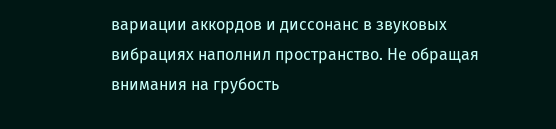вариации аккордов и диссонанс в звуковых вибрациях наполнил пространство. Не обращая внимания на грубость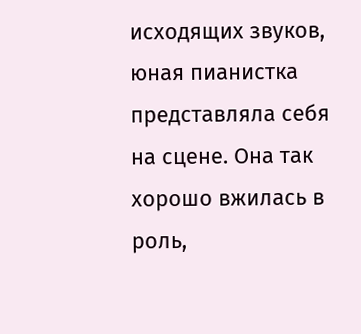исходящих звуков, юная пианистка представляла себя на сцене. Она так хорошо вжилась в роль,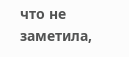что не заметила,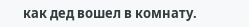как дед вошел в комнату.